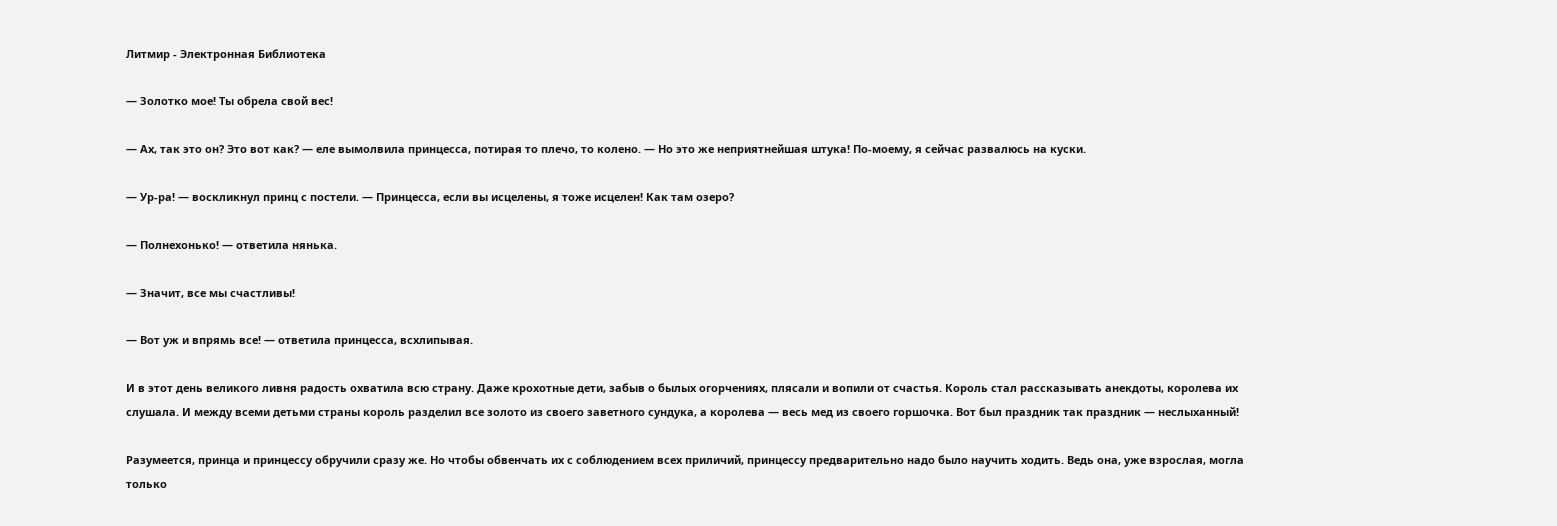Литмир - Электронная Библиотека

— Золотко мое! Ты обрела свой вес!

— Ах, так это он? Это вот как? — еле вымолвила принцесса, потирая то плечо, то колено. — Но это же неприятнейшая штука! По-моему, я сейчас развалюсь на куски.

— Ур-ра! — воскликнул принц с постели. — Принцесса, если вы исцелены, я тоже исцелен! Как там озеро?

— Полнехонько! — ответила нянька.

— Значит, все мы счастливы!

— Вот уж и впрямь все! — ответила принцесса, всхлипывая.

И в этот день великого ливня радость охватила всю страну. Даже крохотные дети, забыв о былых огорчениях, плясали и вопили от счастья. Король стал рассказывать анекдоты, королева их слушала. И между всеми детьми страны король разделил все золото из своего заветного сундука, а королева — весь мед из своего горшочка. Вот был праздник так праздник — неслыханный!

Разумеется, принца и принцессу обручили сразу же. Но чтобы обвенчать их с соблюдением всех приличий, принцессу предварительно надо было научить ходить. Ведь она, уже взрослая, могла только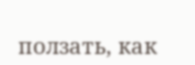ползать, как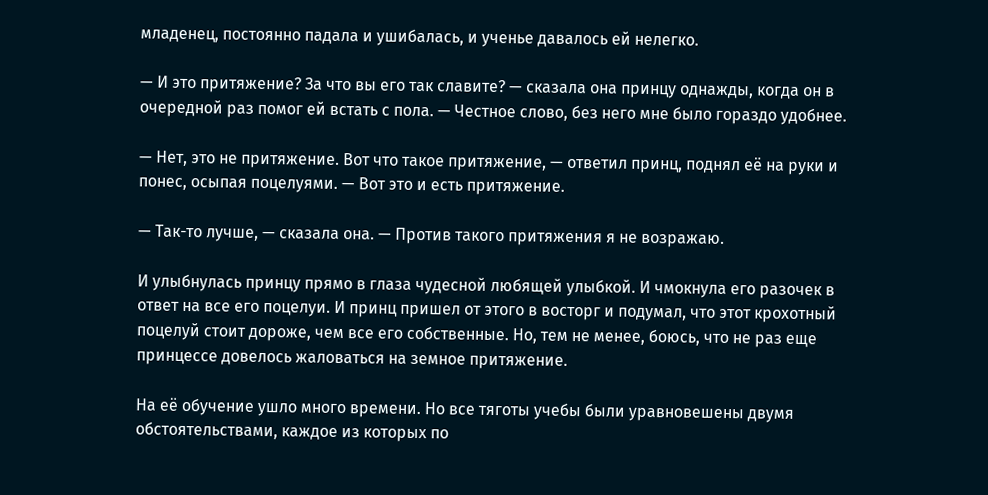младенец, постоянно падала и ушибалась, и ученье давалось ей нелегко.

— И это притяжение? За что вы его так славите? — сказала она принцу однажды, когда он в очередной раз помог ей встать с пола. — Честное слово, без него мне было гораздо удобнее.

— Нет, это не притяжение. Вот что такое притяжение, — ответил принц, поднял её на руки и понес, осыпая поцелуями. — Вот это и есть притяжение.

— Так-то лучше, — сказала она. — Против такого притяжения я не возражаю.

И улыбнулась принцу прямо в глаза чудесной любящей улыбкой. И чмокнула его разочек в ответ на все его поцелуи. И принц пришел от этого в восторг и подумал, что этот крохотный поцелуй стоит дороже, чем все его собственные. Но, тем не менее, боюсь, что не раз еще принцессе довелось жаловаться на земное притяжение.

На её обучение ушло много времени. Но все тяготы учебы были уравновешены двумя обстоятельствами, каждое из которых по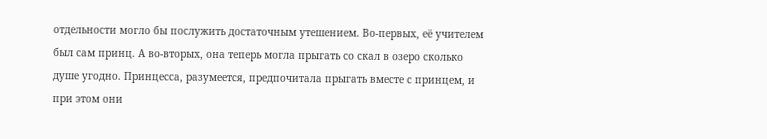отдельности могло бы послужить достаточным утешением. Во-первых, её учителем был сам принц. А во-вторых, она теперь могла прыгать со скал в озеро сколько душе угодно. Принцесса, разумеется, предпочитала прыгать вместе с принцем, и при этом они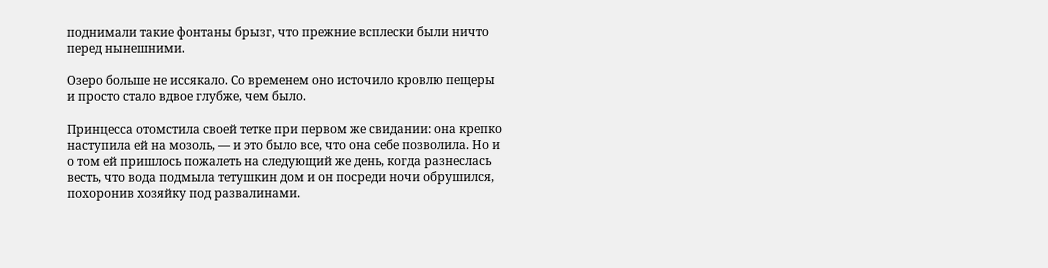поднимали такие фонтаны брызг, что прежние всплески были ничто перед нынешними.

Озеро больше не иссякало. Со временем оно источило кровлю пещеры и просто стало вдвое глубже, чем было.

Принцесса отомстила своей тетке при первом же свидании: она крепко наступила ей на мозоль, — и это было все, что она себе позволила. Но и о том ей пришлось пожалеть на следующий же день, когда разнеслась весть, что вода подмыла тетушкин дом и он посреди ночи обрушился, похоронив хозяйку под развалинами.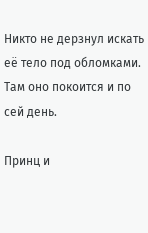Никто не дерзнул искать её тело под обломками. Там оно покоится и по сей день.

Принц и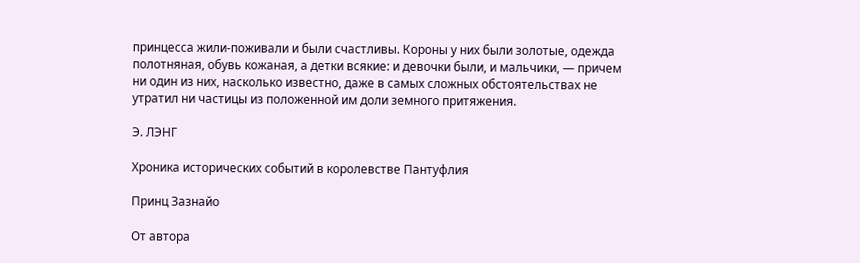принцесса жили-поживали и были счастливы. Короны у них были золотые, одежда полотняная, обувь кожаная, а детки всякие: и девочки были, и мальчики, — причем ни один из них, насколько известно, даже в самых сложных обстоятельствах не утратил ни частицы из положенной им доли земного притяжения.

Э. ЛЭНГ

Хроника исторических событий в королевстве Пантуфлия

Принц Зазнайо

От автора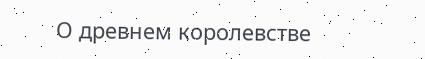О древнем королевстве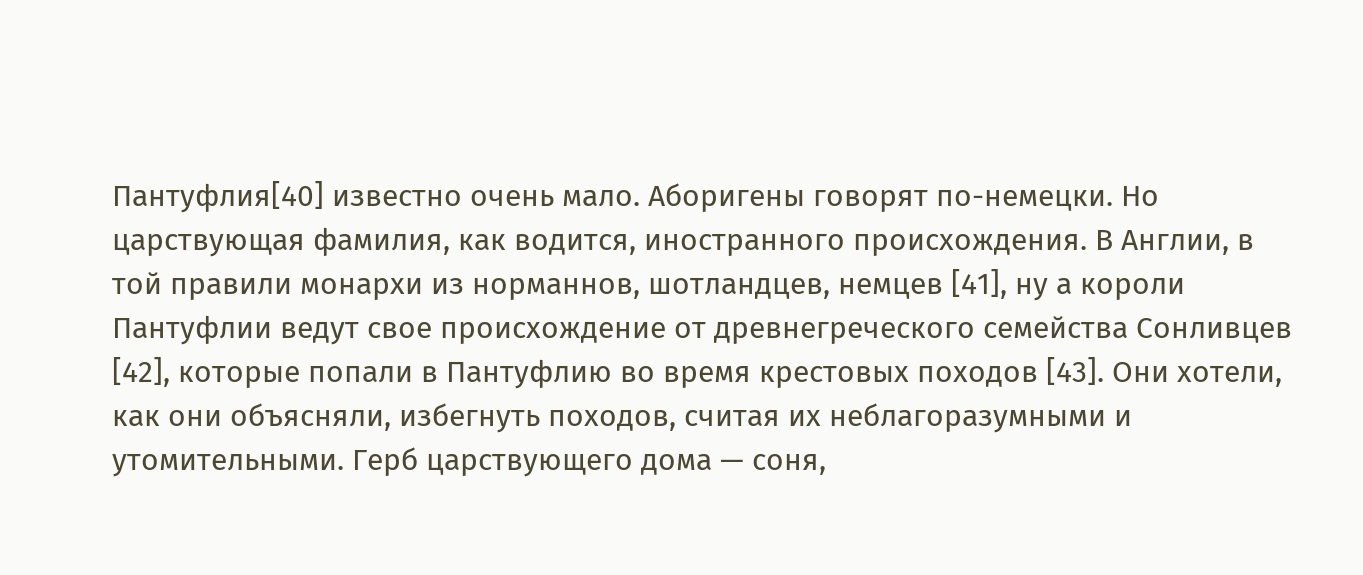Пантуфлия[40] известно очень мало. Аборигены говорят по-немецки. Но царствующая фамилия, как водится, иностранного происхождения. В Англии, в той правили монархи из норманнов, шотландцев, немцев [41], ну а короли Пантуфлии ведут свое происхождение от древнегреческого семейства Сонливцев [42], которые попали в Пантуфлию во время крестовых походов [43]. Они хотели, как они объясняли, избегнуть походов, считая их неблагоразумными и утомительными. Герб царствующего дома — соня,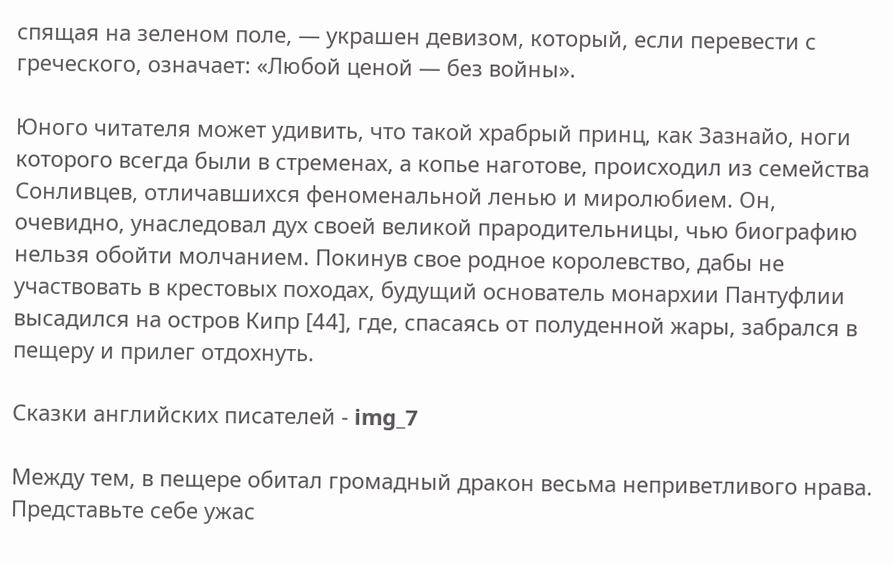спящая на зеленом поле, — украшен девизом, который, если перевести с греческого, означает: «Любой ценой — без войны».

Юного читателя может удивить, что такой храбрый принц, как Зазнайо, ноги которого всегда были в стременах, а копье наготове, происходил из семейства Сонливцев, отличавшихся феноменальной ленью и миролюбием. Он, очевидно, унаследовал дух своей великой прародительницы, чью биографию нельзя обойти молчанием. Покинув свое родное королевство, дабы не участвовать в крестовых походах, будущий основатель монархии Пантуфлии высадился на остров Кипр [44], где, спасаясь от полуденной жары, забрался в пещеру и прилег отдохнуть.

Сказки английских писателей - img_7

Между тем, в пещере обитал громадный дракон весьма неприветливого нрава. Представьте себе ужас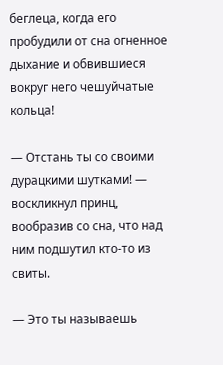беглеца, когда его пробудили от сна огненное дыхание и обвившиеся вокруг него чешуйчатые кольца!

— Отстань ты со своими дурацкими шутками! — воскликнул принц, вообразив со сна, что над ним подшутил кто-то из свиты.

— Это ты называешь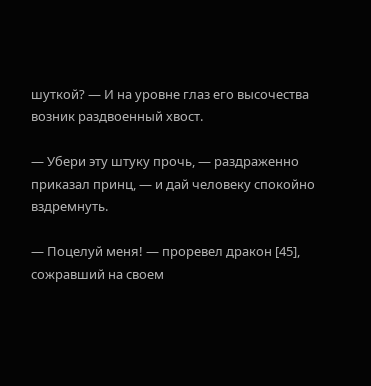шуткой? — И на уровне глаз его высочества возник раздвоенный хвост.

— Убери эту штуку прочь, — раздраженно приказал принц, — и дай человеку спокойно вздремнуть.

— Поцелуй меня! — проревел дракон [45], сожравший на своем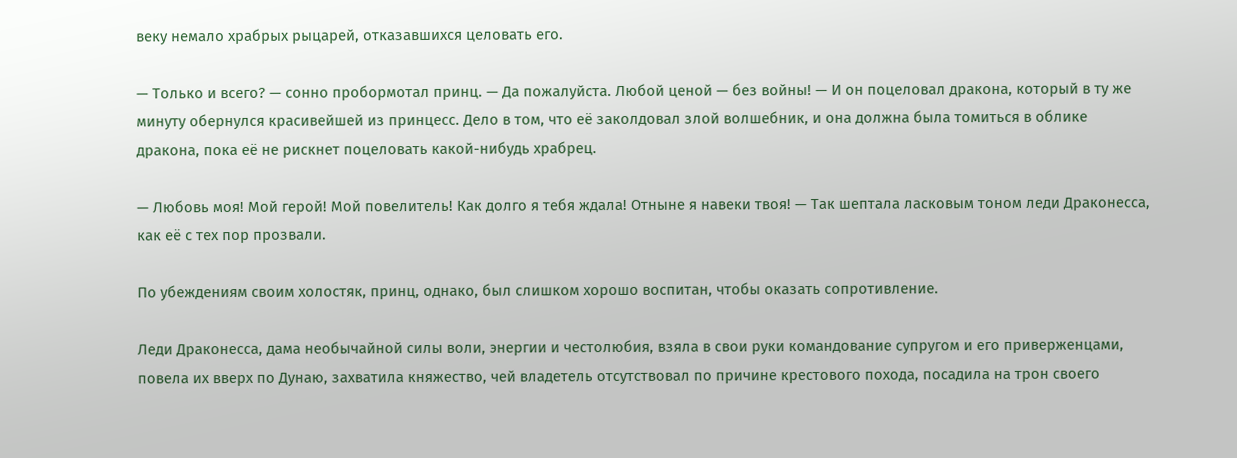веку немало храбрых рыцарей, отказавшихся целовать его.

— Только и всего? — сонно пробормотал принц. — Да пожалуйста. Любой ценой — без войны! — И он поцеловал дракона, который в ту же минуту обернулся красивейшей из принцесс. Дело в том, что её заколдовал злой волшебник, и она должна была томиться в облике дракона, пока её не рискнет поцеловать какой-нибудь храбрец.

— Любовь моя! Мой герой! Мой повелитель! Как долго я тебя ждала! Отныне я навеки твоя! — Так шептала ласковым тоном леди Драконесса, как её с тех пор прозвали.

По убеждениям своим холостяк, принц, однако, был слишком хорошо воспитан, чтобы оказать сопротивление.

Леди Драконесса, дама необычайной силы воли, энергии и честолюбия, взяла в свои руки командование супругом и его приверженцами, повела их вверх по Дунаю, захватила княжество, чей владетель отсутствовал по причине крестового похода, посадила на трон своего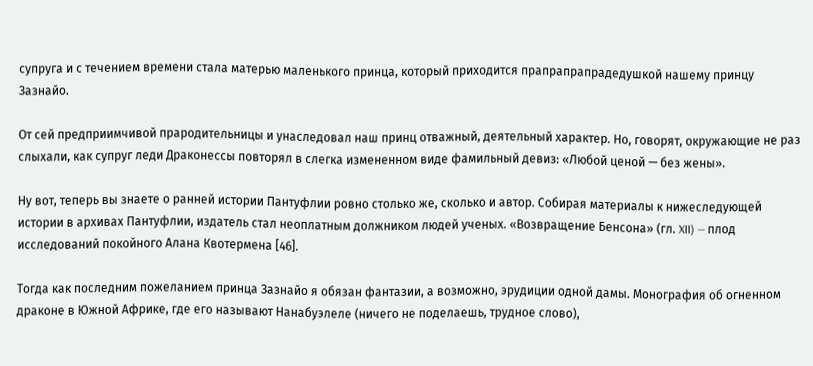супруга и с течением времени стала матерью маленького принца, который приходится прапрапрапрадедушкой нашему принцу Зазнайо.

От сей предприимчивой прародительницы и унаследовал наш принц отважный, деятельный характер. Но, говорят, окружающие не раз слыхали, как супруг леди Драконессы повторял в слегка измененном виде фамильный девиз: «Любой ценой — без жены».

Ну вот, теперь вы знаете о ранней истории Пантуфлии ровно столько же, сколько и автор. Собирая материалы к нижеследующей истории в архивах Пантуфлии, издатель стал неоплатным должником людей ученых. «Возвращение Бенсона» (гл. XII) — плод исследований покойного Алана Квотермена [46].

Тогда как последним пожеланием принца Зазнайо я обязан фантазии, а возможно, эрудиции одной дамы. Монография об огненном драконе в Южной Африке, где его называют Нанабуэлеле (ничего не поделаешь, трудное слово),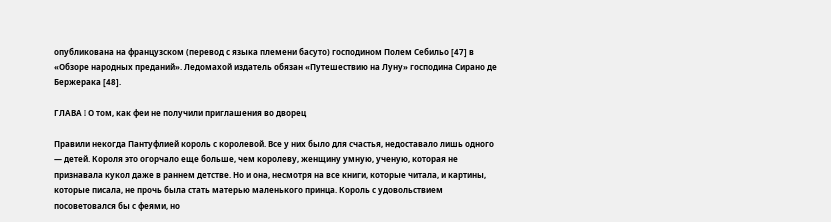опубликована на французском (перевод с языка племени басуто) господином Полем Себильо [47] в «Обзоре народных преданий». Ледомахой издатель обязан «Путешествию на Луну» господина Сирано де Бержерака [48].

ГЛАВА I О том, как феи не получили приглашения во дворец

Правили некогда Пантуфлией король с королевой. Все у них было для счастья, недоставало лишь одного — детей. Короля это огорчало еще больше, чем королеву, женщину умную, ученую, которая не признавала кукол даже в раннем детстве. Но и она, несмотря на все книги, которые читала, и картины, которые писала, не прочь была стать матерью маленького принца. Король с удовольствием посоветовался бы с феями, но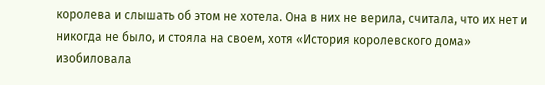королева и слышать об этом не хотела. Она в них не верила, считала, что их нет и никогда не было, и стояла на своем, хотя «История королевского дома» изобиловала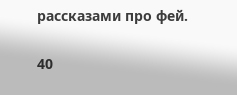рассказами про фей.

40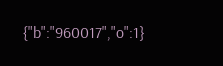{"b":"960017","o":1}